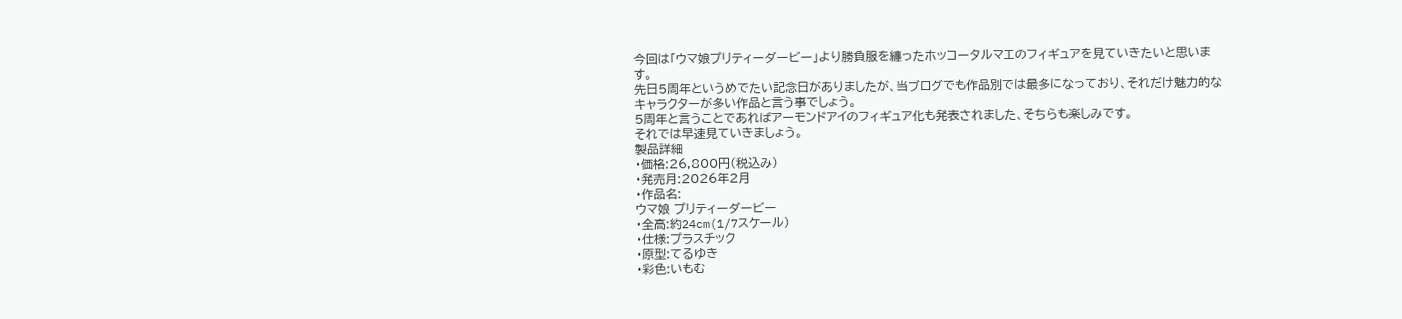今回は「ウマ娘プリティーダービー」より勝負服を纏ったホッコータルマエのフィギュアを見ていきたいと思います。
先日5周年というめでたい記念日がありましたが、当ブログでも作品別では最多になっており、それだけ魅力的なキャラクターが多い作品と言う事でしょう。
5周年と言うことであればアーモンドアイのフィギュア化も発表されました、そちらも楽しみです。
それでは早速見ていきましょう。
製品詳細
・価格:26,800円(税込み)
・発売月:2026年2月
・作品名:
ウマ娘 プリティーダービー
・全高:約24cm(1/7スケール)
・仕様:プラスチック
・原型:てるゆき
・彩色:いもむ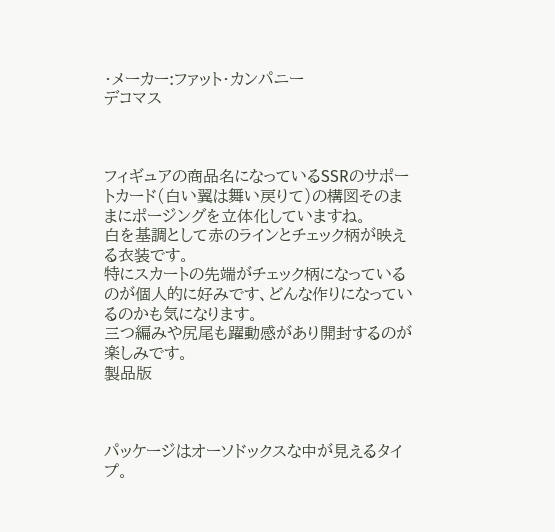・メーカー:ファット・カンパニー
デコマス



フィギュアの商品名になっているSSRのサポートカード(白い翼は舞い戻りて)の構図そのままにポージングを立体化していますね。
白を基調として赤のラインとチェック柄が映える衣装です。
特にスカートの先端がチェック柄になっているのが個人的に好みです、どんな作りになっているのかも気になります。
三つ編みや尻尾も躍動感があり開封するのが楽しみです。
製品版



パッケージはオーソドックスな中が見えるタイプ。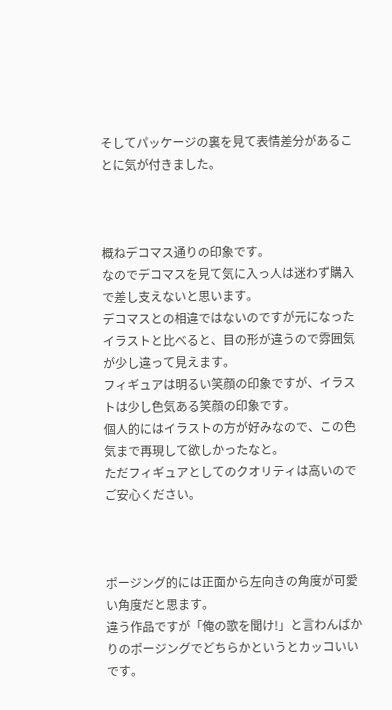そしてパッケージの裏を見て表情差分があることに気が付きました。



概ねデコマス通りの印象です。
なのでデコマスを見て気に入っ人は迷わず購入で差し支えないと思います。
デコマスとの相違ではないのですが元になったイラストと比べると、目の形が違うので雰囲気が少し違って見えます。
フィギュアは明るい笑顔の印象ですが、イラストは少し色気ある笑顔の印象です。
個人的にはイラストの方が好みなので、この色気まで再現して欲しかったなと。
ただフィギュアとしてのクオリティは高いのでご安心ください。



ポージング的には正面から左向きの角度が可愛い角度だと思ます。
違う作品ですが「俺の歌を聞け!」と言わんばかりのポージングでどちらかというとカッコいいです。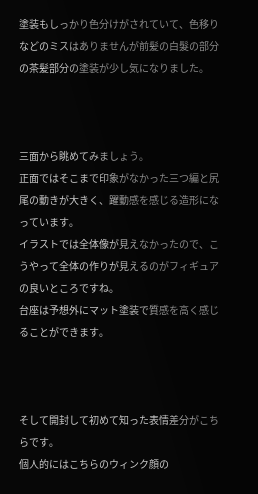塗装もしっかり色分けがされていて、色移りなどのミスはありませんが前髪の白髮の部分の茶髪部分の塗装が少し気になりました。



三面から眺めてみましょう。
正面ではそこまで印象がなかった三つ編と尻尾の動きが大きく、躍動感を感じる造形になっています。
イラストでは全体像が見えなかったので、こうやって全体の作りが見えるのがフィギュアの良いところですね。
台座は予想外にマット塗装で質感を高く感じることができます。



そして開封して初めて知った表情差分がこちらです。
個人的にはこちらのウィンク顔の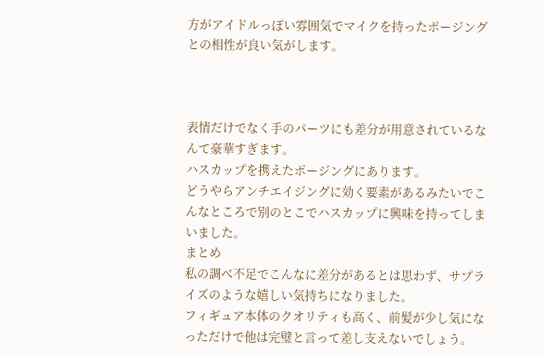方がアイドルっぽい雰囲気でマイクを持ったポージングとの相性が良い気がします。



表情だけでなく手のパーツにも差分が用意されているなんて豪華すぎます。
ハスカップを携えたポージングにあります。
どうやらアンチエイジングに効く要素があるみたいでこんなところで別のとこでハスカップに興味を持ってしまいました。
まとめ
私の調べ不足でこんなに差分があるとは思わず、サプライズのような嬉しい気持ちになりました。
フィギュア本体のクオリティも高く、前髪が少し気になっただけで他は完璧と言って差し支えないでしょう。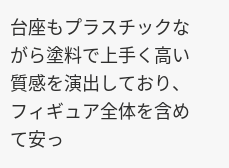台座もプラスチックながら塗料で上手く高い質感を演出しており、フィギュア全体を含めて安っ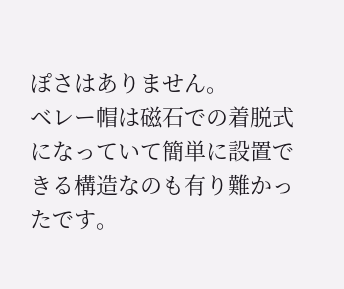ぽさはありません。
ベレー帽は磁石での着脱式になっていて簡単に設置できる構造なのも有り難かったです。